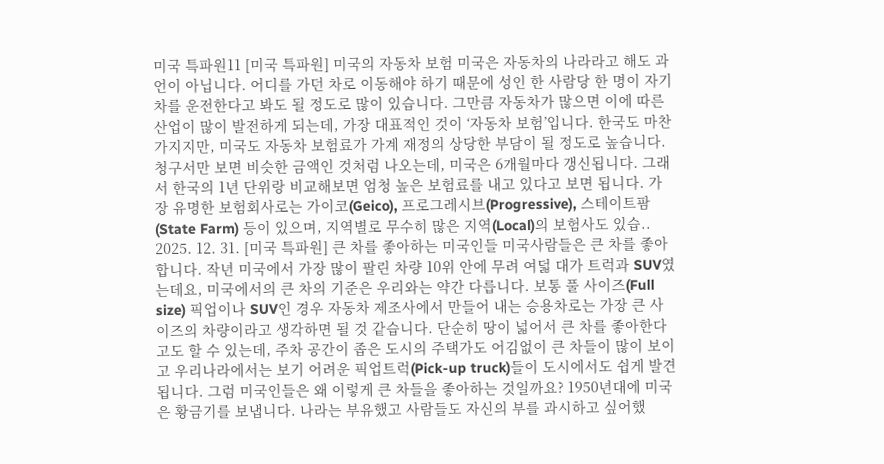미국 특파원11 [미국 특파원] 미국의 자동차 보험 미국은 자동차의 나라라고 해도 과언이 아닙니다. 어디를 가던 차로 이동해야 하기 때문에 성인 한 사람당 한 명이 자기 차를 운전한다고 봐도 될 정도로 많이 있습니다. 그만큼 자동차가 많으면 이에 따른 산업이 많이 발전하게 되는데, 가장 대표적인 것이 ‘자동차 보험’입니다. 한국도 마찬가지지만, 미국도 자동차 보험료가 가계 재정의 상당한 부담이 될 정도로 높습니다. 청구서만 보면 비슷한 금액인 것처럼 나오는데, 미국은 6개월마다 갱신됩니다. 그래서 한국의 1년 단위랑 비교해보면 엄청 높은 보험료를 내고 있다고 보면 됩니다. 가장 유명한 보험회사로는 가이코(Geico), 프로그레시브(Progressive), 스테이트팜(State Farm) 등이 있으며, 지역별로 무수히 많은 지역(Local)의 보험사도 있습.. 2025. 12. 31. [미국 특파원] 큰 차를 좋아하는 미국인들 미국사람들은 큰 차를 좋아합니다. 작년 미국에서 가장 많이 팔린 차량 10위 안에 무려 여덟 대가 트럭과 SUV였는데요, 미국에서의 큰 차의 기준은 우리와는 약간 다릅니다. 보통 풀 사이즈(Full size) 픽업이나 SUV인 경우 자동차 제조사에서 만들어 내는 승용차로는 가장 큰 사이즈의 차량이라고 생각하면 될 것 같습니다. 단순히 땅이 넓어서 큰 차를 좋아한다고도 할 수 있는데, 주차 공간이 좁은 도시의 주택가도 어김없이 큰 차들이 많이 보이고 우리나라에서는 보기 어려운 픽업트럭(Pick-up truck)들이 도시에서도 쉽게 발견됩니다. 그럼 미국인들은 왜 이렇게 큰 차들을 좋아하는 것일까요? 1950년대에 미국은 황금기를 보냅니다. 나라는 부유했고 사람들도 자신의 부를 과시하고 싶어했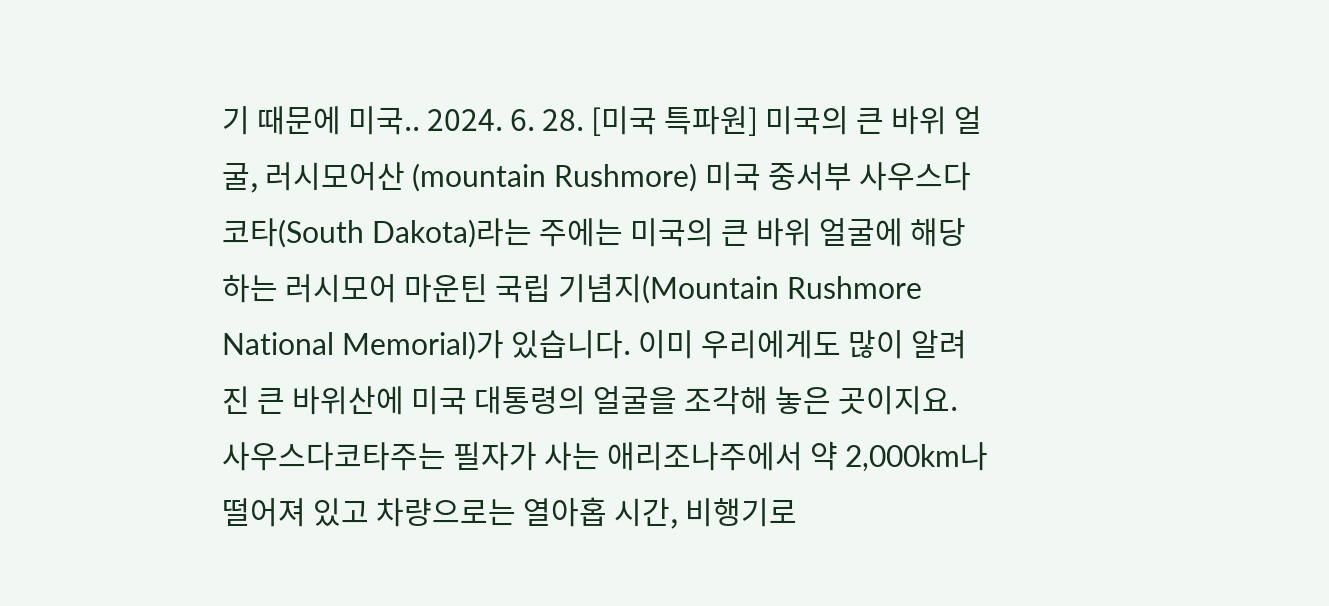기 때문에 미국.. 2024. 6. 28. [미국 특파원] 미국의 큰 바위 얼굴, 러시모어산 (mountain Rushmore) 미국 중서부 사우스다코타(South Dakota)라는 주에는 미국의 큰 바위 얼굴에 해당하는 러시모어 마운틴 국립 기념지(Mountain Rushmore National Memorial)가 있습니다. 이미 우리에게도 많이 알려진 큰 바위산에 미국 대통령의 얼굴을 조각해 놓은 곳이지요. 사우스다코타주는 필자가 사는 애리조나주에서 약 2,000km나 떨어져 있고 차량으로는 열아홉 시간, 비행기로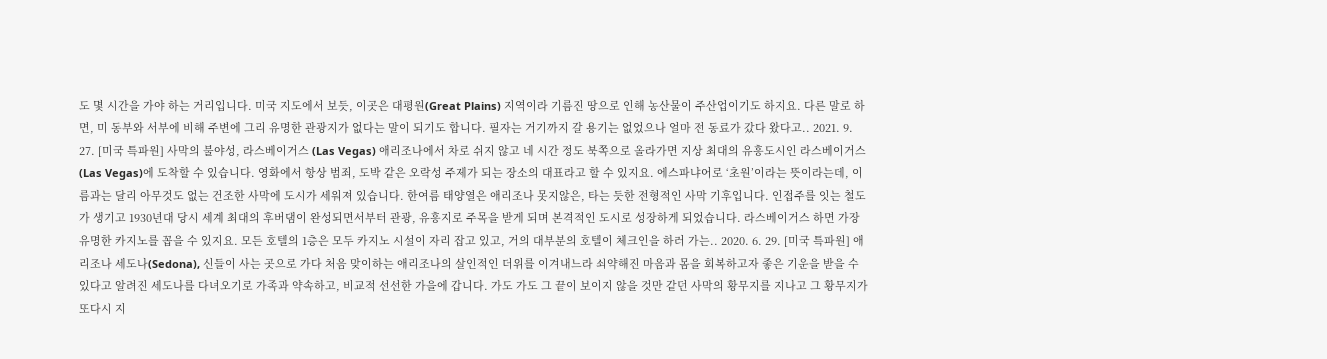도 몇 시간을 가야 하는 거리입니다. 미국 지도에서 보듯, 이곳은 대평원(Great Plains) 지역이라 기름진 땅으로 인해 농산물이 주산업이기도 하지요. 다른 말로 하면, 미 동부와 서부에 비해 주변에 그리 유명한 관광지가 없다는 말이 되기도 합니다. 필자는 거기까지 갈 용기는 없었으나 얼마 전 동료가 갔다 왔다고.. 2021. 9. 27. [미국 특파원] 사막의 불야성, 라스베이거스 (Las Vegas) 애리조나에서 차로 쉬지 않고 네 시간 정도 북쪽으로 올라가면 지상 최대의 유흥도시인 라스베이거스(Las Vegas)에 도착할 수 있습니다. 영화에서 항상 범죄, 도박 같은 오락성 주제가 되는 장소의 대표라고 할 수 있지요. 에스파냐어로 ‘초원’이라는 뜻이라는데, 이름과는 달리 아무것도 없는 건조한 사막에 도시가 세워져 있습니다. 한여름 태양열은 애리조나 못지않은, 타는 듯한 전형적인 사막 기후입니다. 인접주를 잇는 철도가 생기고 1930년대 당시 세계 최대의 후버댐이 완성되면서부터 관광, 유흥지로 주목을 받게 되며 본격적인 도시로 성장하게 되었습니다. 라스베이거스 하면 가장 유명한 카지노를 꼽을 수 있지요. 모든 호텔의 1층은 모두 카지노 시설이 자리 잡고 있고, 거의 대부분의 호텔이 체크인을 하러 가는.. 2020. 6. 29. [미국 특파원] 애리조나 세도나(Sedona), 신들이 사는 곳으로 가다 처음 맞이하는 애리조나의 살인적인 더위를 이겨내느라 쇠약해진 마음과 몸을 회복하고자 좋은 기운을 받을 수 있다고 알려진 세도나를 다녀오기로 가족과 약속하고, 비교적 선선한 가을에 갑니다. 가도 가도 그 끝이 보이지 않을 것만 같던 사막의 황무지를 지나고 그 황무지가 또다시 지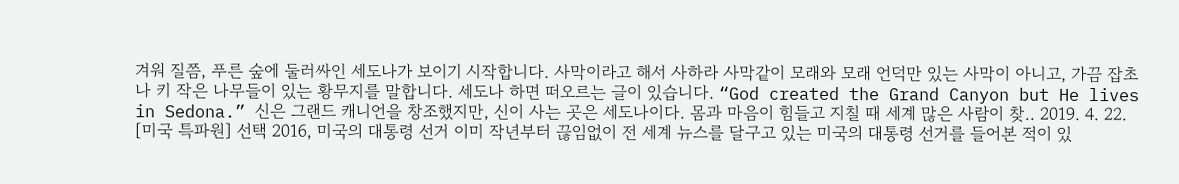겨워 질쯤, 푸른 숲에 둘러싸인 세도나가 보이기 시작합니다. 사막이라고 해서 사하라 사막같이 모래와 모래 언덕만 있는 사막이 아니고, 가끔 잡초나 키 작은 나무들이 있는 황무지를 말합니다. 세도나 하면 떠오르는 글이 있습니다. “God created the Grand Canyon but He lives in Sedona.” 신은 그랜드 캐니언을 창조했지만, 신이 사는 곳은 세도나이다. 몸과 마음이 힘들고 지칠 때 세계 많은 사람이 찾.. 2019. 4. 22. [미국 특파원] 선택 2016, 미국의 대통령 선거 이미 작년부터 끊임없이 전 세계 뉴스를 달구고 있는 미국의 대통령 선거를 들어본 적이 있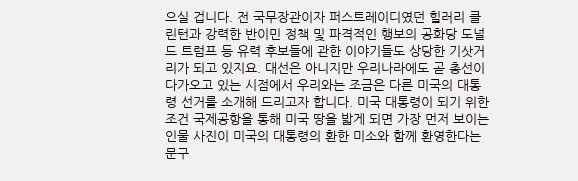으실 겁니다. 전 국무장관이자 퍼스트레이디였던 힐러리 클린턴과 강력한 반이민 정책 및 파격적인 행보의 공화당 도널드 트럼프 등 유력 후보들에 관한 이야기들도 상당한 기삿거리가 되고 있지요. 대선은 아니지만 우리나라에도 곧 총선이 다가오고 있는 시점에서 우리와는 조금은 다른 미국의 대통령 선거를 소개해 드리고자 합니다. 미국 대통령이 되기 위한 조건 국제공항을 통해 미국 땅을 밟게 되면 가장 먼저 보이는 인물 사진이 미국의 대통령의 환한 미소와 함께 환영한다는 문구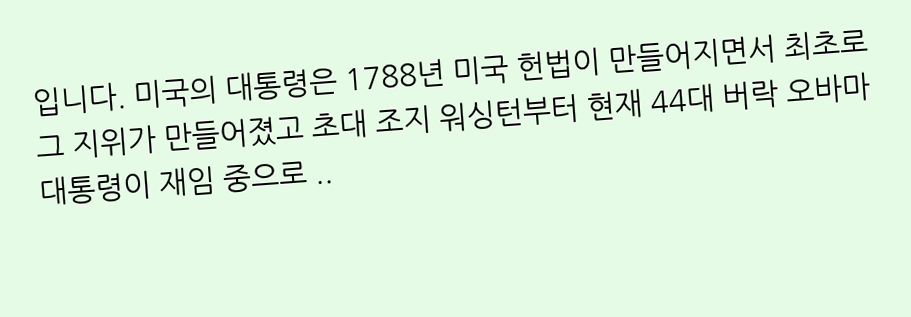입니다. 미국의 대통령은 1788년 미국 헌법이 만들어지면서 최초로 그 지위가 만들어졌고 초대 조지 워싱턴부터 현재 44대 버락 오바마 대통령이 재임 중으로 ..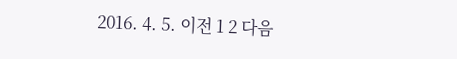2016. 4. 5. 이전 1 2 다음